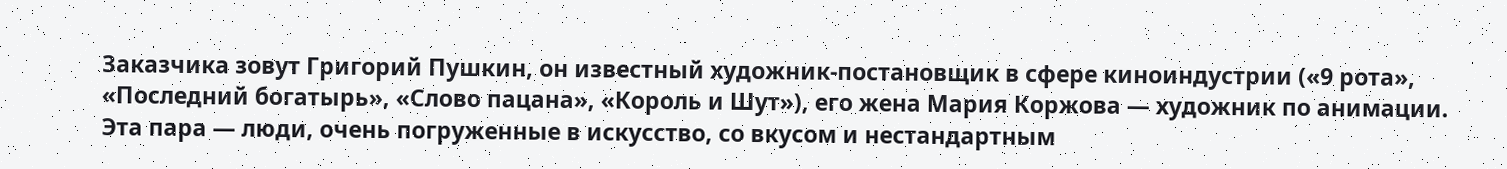Заказчика зовут Григорий Пушкин, он известный художник-постановщик в сфере киноиндустрии («9 рота», «Последний богатырь», «Слово пацана», «Король и Шут»), его жена Мария Коржова — художник по анимации.
Эта пара — люди, очень погруженные в искусство, со вкусом и нестандартным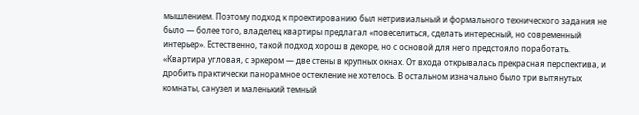мышлением. Поэтому подход к проектированию был нетривиальный и формального технического задания не было — более того, владелец квартиры предлагал «повеселиться, сделать интересный, но современный интерьер». Естественно, такой подход хорош в декоре, но с основой для него предстояло поработать.
«Квартира угловая, с эркером — две стены в крупных окнах. От входа открывалась прекрасная перспектива, и дробить практически панорамное остекление не хотелось. В остальном изначально было три вытянутых комнаты, санузел и маленький темный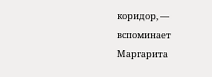коридор, — вспоминает Маргарита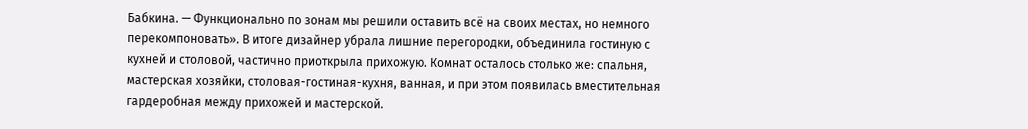Бабкина. — Функционально по зонам мы решили оставить всё на своих местах, но немного перекомпоновать». В итоге дизайнер убрала лишние перегородки, объединила гостиную с кухней и столовой, частично приоткрыла прихожую. Комнат осталось столько же: спальня, мастерская хозяйки, столовая-гостиная-кухня, ванная, и при этом появилась вместительная гардеробная между прихожей и мастерской.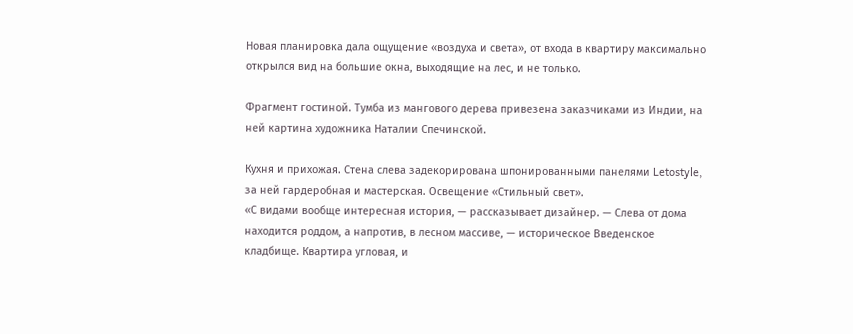Новая планировка дала ощущение «воздуха и света», от входа в квартиру максимально открылся вид на большие окна, выходящие на лес, и не только.

Фрагмент гостиной. Тумба из мангового дерева привезена заказчиками из Индии, на ней картина художника Наталии Спечинской.

Кухня и прихожая. Стена слева задекорирована шпонированными панелями Letostyle, за ней гардеробная и мастерская. Освещение «Стильный свет».
«С видами вообще интересная история, — рассказывает дизайнер. — Слева от дома находится роддом, а напротив, в лесном массиве, — историческое Введенское кладбище. Квартира угловая, и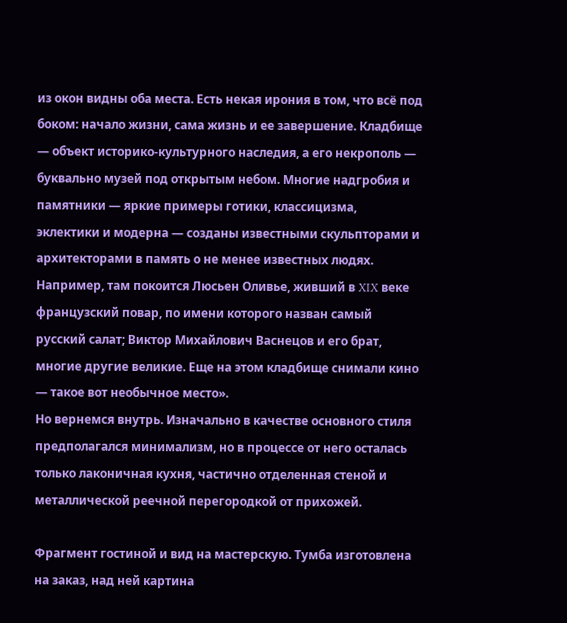из окон видны оба места. Есть некая ирония в том, что всё под боком: начало жизни, сама жизнь и ее завершение. Кладбище — объект историко-культурного наследия, а его некрополь — буквально музей под открытым небом. Многие надгробия и памятники — яркие примеры готики, классицизма, эклектики и модерна — созданы известными скульпторами и архитекторами в память о не менее известных людях. Например, там покоится Люсьен Оливье, живший в XIX веке французский повар, по имени которого назван самый русский салат; Виктор Михайлович Васнецов и его брат, многие другие великие. Еще на этом кладбище снимали кино — такое вот необычное место».
Но вернемся внутрь. Изначально в качестве основного стиля предполагался минимализм, но в процессе от него осталась только лаконичная кухня, частично отделенная стеной и металлической реечной перегородкой от прихожей.

Фрагмент гостиной и вид на мастерскую. Тумба изготовлена на заказ, над ней картина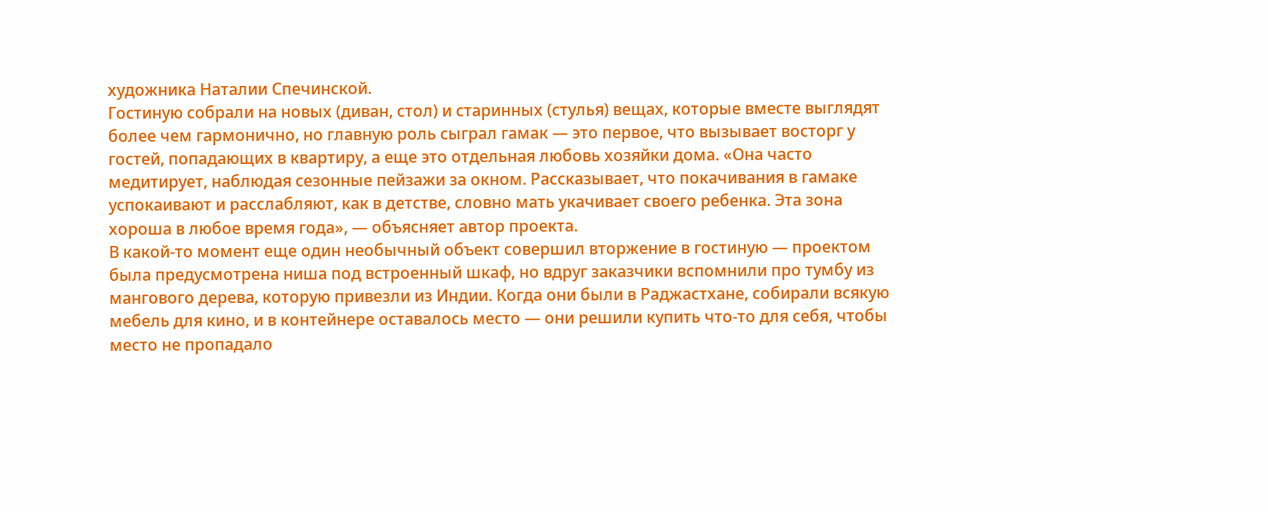художника Наталии Спечинской.
Гостиную собрали на новых (диван, стол) и старинных (стулья) вещах, которые вместе выглядят более чем гармонично, но главную роль сыграл гамак — это первое, что вызывает восторг у гостей, попадающих в квартиру, а еще это отдельная любовь хозяйки дома. «Она часто медитирует, наблюдая сезонные пейзажи за окном. Рассказывает, что покачивания в гамаке успокаивают и расслабляют, как в детстве, словно мать укачивает своего ребенка. Эта зона хороша в любое время года», — объясняет автор проекта.
В какой-то момент еще один необычный объект совершил вторжение в гостиную — проектом была предусмотрена ниша под встроенный шкаф, но вдруг заказчики вспомнили про тумбу из мангового дерева, которую привезли из Индии. Когда они были в Раджастхане, собирали всякую мебель для кино, и в контейнере оставалось место — они решили купить что-то для себя, чтобы место не пропадало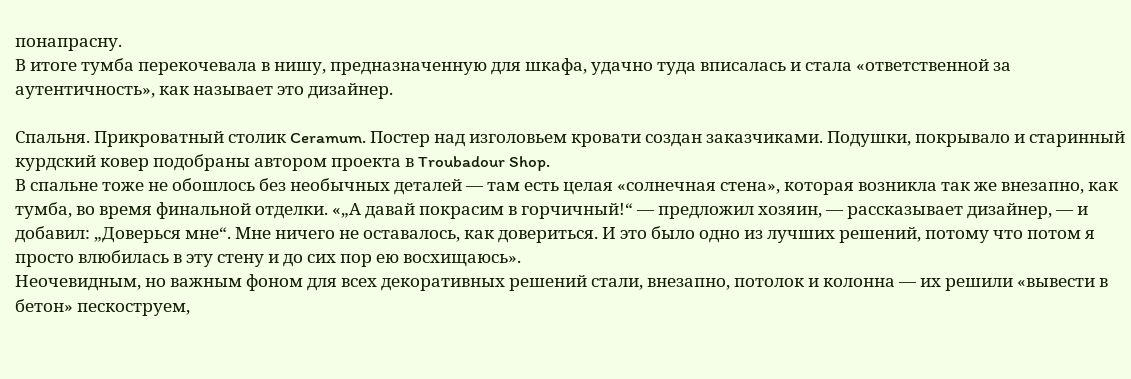понапрасну.
В итоге тумба перекочевала в нишу, предназначенную для шкафа, удачно туда вписалась и стала «ответственной за аутентичность», как называет это дизайнер.

Спальня. Прикроватный столик Ceramum. Постер над изголовьем кровати создан заказчиками. Подушки, покрывало и старинный курдский ковер подобраны автором проекта в Troubadour Shop.
В спальне тоже не обошлось без необычных деталей — там есть целая «солнечная стена», которая возникла так же внезапно, как тумба, во время финальной отделки. «„А давай покрасим в горчичный!“ — предложил хозяин, — рассказывает дизайнер, — и добавил: „Доверься мне“. Мне ничего не оставалось, как довериться. И это было одно из лучших решений, потому что потом я просто влюбилась в эту стену и до сих пор ею восхищаюсь».
Неочевидным, но важным фоном для всех декоративных решений стали, внезапно, потолок и колонна — их решили «вывести в бетон» пескоструем,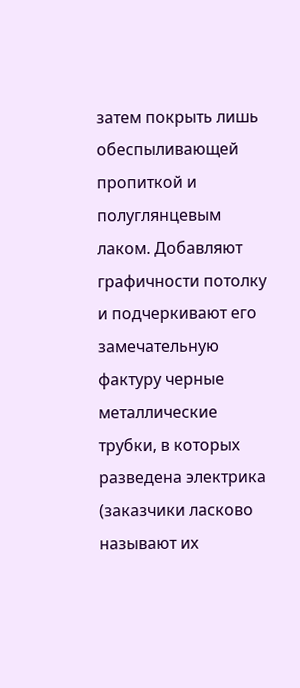затем покрыть лишь обеспыливающей пропиткой и полуглянцевым лаком. Добавляют графичности потолку и подчеркивают его замечательную фактуру черные металлические трубки, в которых разведена электрика (заказчики ласково называют их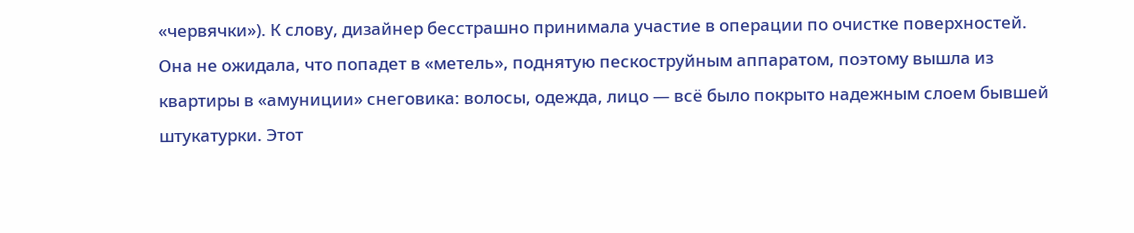«червячки»). К слову, дизайнер бесстрашно принимала участие в операции по очистке поверхностей. Она не ожидала, что попадет в «метель», поднятую пескоструйным аппаратом, поэтому вышла из квартиры в «амуниции» снеговика: волосы, одежда, лицо — всё было покрыто надежным слоем бывшей штукатурки. Этот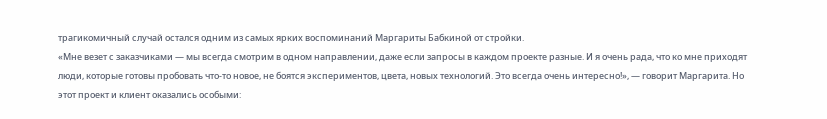трагикомичный случай остался одним из самых ярких воспоминаний Маргариты Бабкиной от стройки.
«Мне везет с заказчиками — мы всегда смотрим в одном направлении, даже если запросы в каждом проекте разные. И я очень рада, что ко мне приходят люди, которые готовы пробовать что-то новое, не боятся экспериментов, цвета, новых технологий. Это всегда очень интересно!», — говорит Маргарита. Но этот проект и клиент оказались особыми: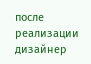после реализации дизайнер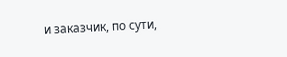и заказчик, по сути,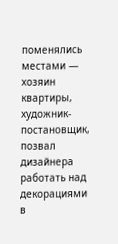поменялись местами — хозяин квартиры, художник-постановщик, позвал дизайнера работать над декорациями в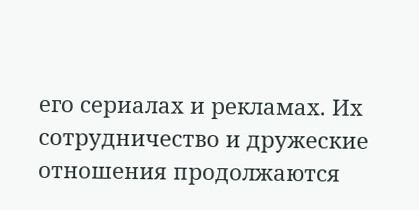его сериалах и рекламах. Их сотрудничество и дружеские отношения продолжаются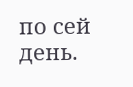по сей день.